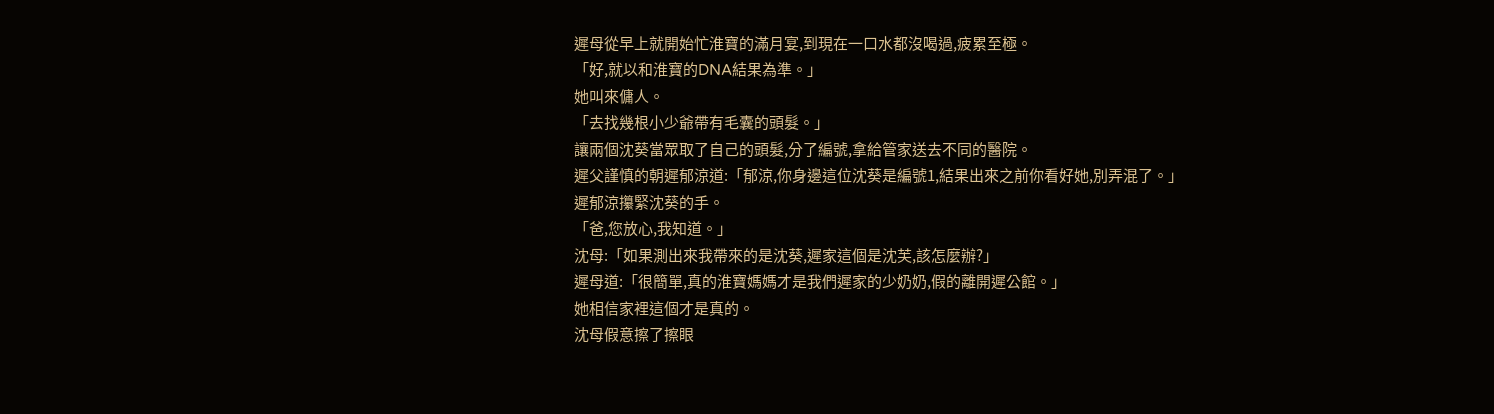遲母從早上就開始忙淮寶的滿月宴,到現在一口水都沒喝過,疲累至極。
「好,就以和淮寶的DNA結果為準。」
她叫來傭人。
「去找幾根小少爺帶有毛囊的頭髮。」
讓兩個沈葵當眾取了自己的頭髮,分了編號,拿給管家送去不同的醫院。
遲父謹慎的朝遲郁涼道:「郁涼,你身邊這位沈葵是編號1,結果出來之前你看好她,別弄混了。」
遲郁涼攥緊沈葵的手。
「爸,您放心,我知道。」
沈母:「如果測出來我帶來的是沈葵,遲家這個是沈芙,該怎麼辦?」
遲母道:「很簡單,真的淮寶媽媽才是我們遲家的少奶奶,假的離開遲公館。」
她相信家裡這個才是真的。
沈母假意擦了擦眼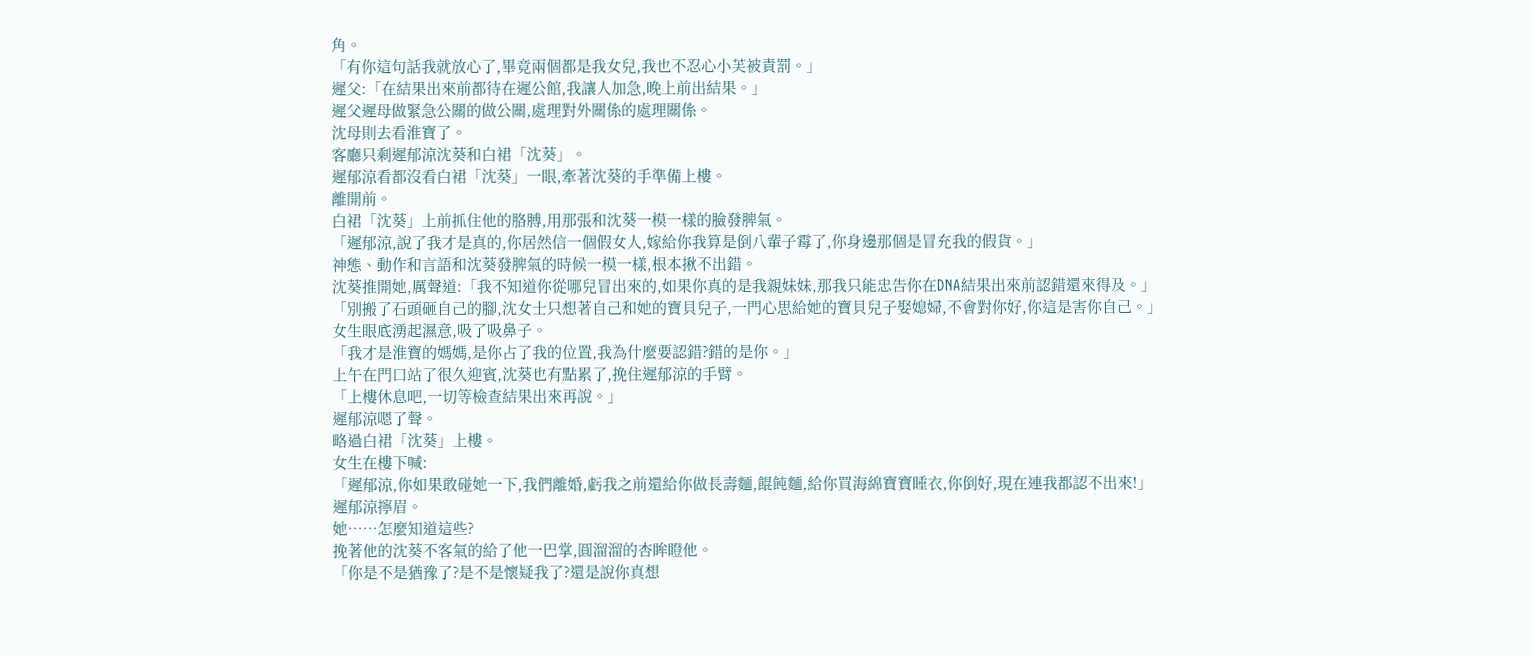角。
「有你這句話我就放心了,畢竟兩個都是我女兒,我也不忍心小芙被責罰。」
遲父:「在結果出來前都待在遲公館,我讓人加急,晚上前出結果。」
遲父遲母做緊急公關的做公關,處理對外關係的處理關係。
沈母則去看淮寶了。
客廳只剩遲郁涼沈葵和白裙「沈葵」。
遲郁涼看都沒看白裙「沈葵」一眼,牽著沈葵的手準備上樓。
離開前。
白裙「沈葵」上前抓住他的胳膊,用那張和沈葵一模一樣的臉發脾氣。
「遲郁涼,說了我才是真的,你居然信一個假女人,嫁給你我算是倒八輩子霉了,你身邊那個是冒充我的假貨。」
神態、動作和言語和沈葵發脾氣的時候一模一樣,根本揪不出錯。
沈葵推開她,厲聲道:「我不知道你從哪兒冒出來的,如果你真的是我親妹妹,那我只能忠告你在DNA結果出來前認錯還來得及。」
「別搬了石頭砸自己的腳,沈女士只想著自己和她的寶貝兒子,一門心思給她的寶貝兒子娶媳婦,不會對你好,你這是害你自己。」
女生眼底湧起濕意,吸了吸鼻子。
「我才是淮寶的媽媽,是你占了我的位置,我為什麼要認錯?錯的是你。」
上午在門口站了很久迎賓,沈葵也有點累了,挽住遲郁涼的手臂。
「上樓休息吧,一切等檢查結果出來再說。」
遲郁涼嗯了聲。
略過白裙「沈葵」上樓。
女生在樓下喊:
「遲郁涼,你如果敢碰她一下,我們離婚,虧我之前還給你做長壽麵,餛飩麵,給你買海綿寶寶睡衣,你倒好,現在連我都認不出來!」
遲郁涼擰眉。
她……怎麼知道這些?
挽著他的沈葵不客氣的給了他一巴掌,圓溜溜的杏眸瞪他。
「你是不是猶豫了?是不是懷疑我了?還是說你真想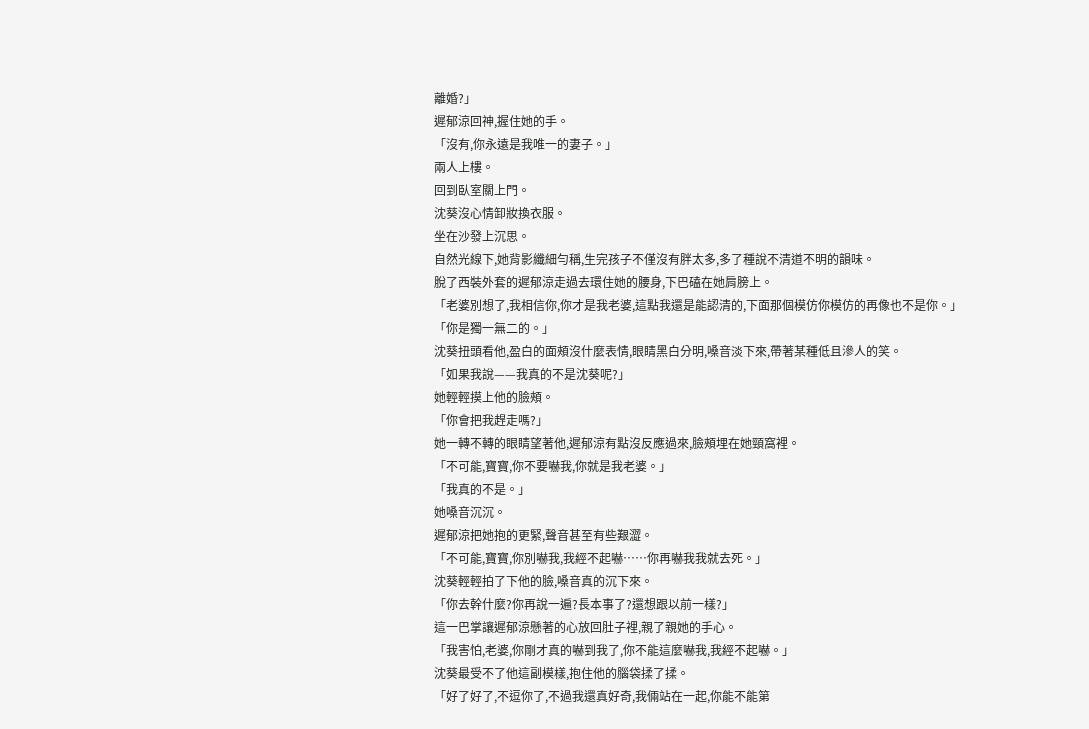離婚?」
遲郁涼回神,握住她的手。
「沒有,你永遠是我唯一的妻子。」
兩人上樓。
回到臥室關上門。
沈葵沒心情卸妝換衣服。
坐在沙發上沉思。
自然光線下,她背影纖細勻稱,生完孩子不僅沒有胖太多,多了種說不清道不明的韻味。
脫了西裝外套的遲郁涼走過去環住她的腰身,下巴磕在她肩膀上。
「老婆別想了,我相信你,你才是我老婆,這點我還是能認清的,下面那個模仿你模仿的再像也不是你。」
「你是獨一無二的。」
沈葵扭頭看他,盈白的面頰沒什麼表情,眼睛黑白分明,嗓音淡下來,帶著某種低且滲人的笑。
「如果我說——我真的不是沈葵呢?」
她輕輕摸上他的臉頰。
「你會把我趕走嗎?」
她一轉不轉的眼睛望著他,遲郁涼有點沒反應過來,臉頰埋在她頸窩裡。
「不可能,寶寶,你不要嚇我,你就是我老婆。」
「我真的不是。」
她嗓音沉沉。
遲郁涼把她抱的更緊,聲音甚至有些艱澀。
「不可能,寶寶,你別嚇我,我經不起嚇……你再嚇我我就去死。」
沈葵輕輕拍了下他的臉,嗓音真的沉下來。
「你去幹什麼?你再說一遍?長本事了?還想跟以前一樣?」
這一巴掌讓遲郁涼懸著的心放回肚子裡,親了親她的手心。
「我害怕,老婆,你剛才真的嚇到我了,你不能這麼嚇我,我經不起嚇。」
沈葵最受不了他這副模樣,抱住他的腦袋揉了揉。
「好了好了,不逗你了,不過我還真好奇,我倆站在一起,你能不能第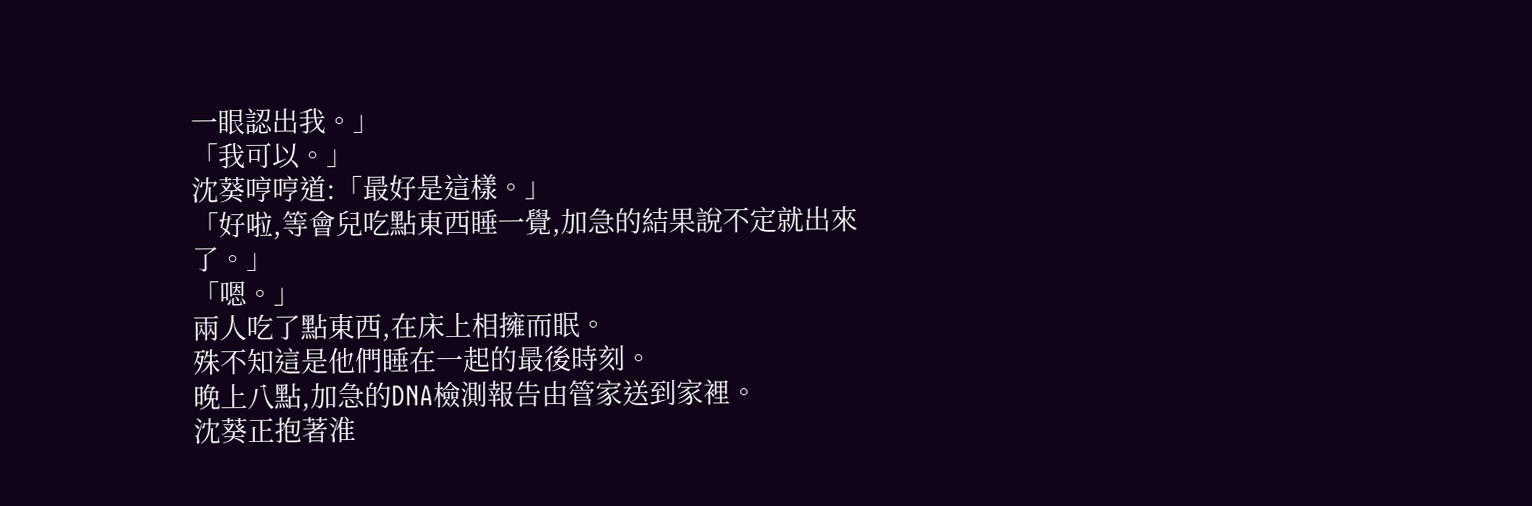一眼認出我。」
「我可以。」
沈葵哼哼道:「最好是這樣。」
「好啦,等會兒吃點東西睡一覺,加急的結果說不定就出來了。」
「嗯。」
兩人吃了點東西,在床上相擁而眠。
殊不知這是他們睡在一起的最後時刻。
晚上八點,加急的DNA檢測報告由管家送到家裡。
沈葵正抱著淮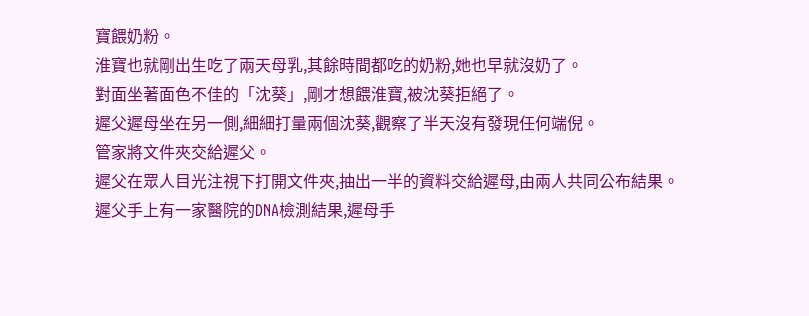寶餵奶粉。
淮寶也就剛出生吃了兩天母乳,其餘時間都吃的奶粉,她也早就沒奶了。
對面坐著面色不佳的「沈葵」,剛才想餵淮寶,被沈葵拒絕了。
遲父遲母坐在另一側,細細打量兩個沈葵,觀察了半天沒有發現任何端倪。
管家將文件夾交給遲父。
遲父在眾人目光注視下打開文件夾,抽出一半的資料交給遲母,由兩人共同公布結果。
遲父手上有一家醫院的DNA檢測結果,遲母手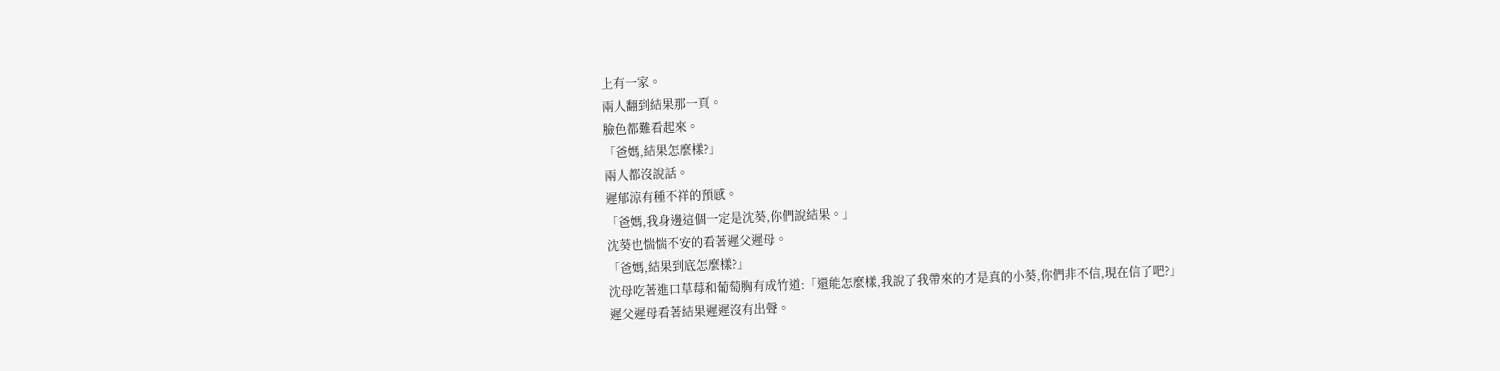上有一家。
兩人翻到結果那一頁。
臉色都難看起來。
「爸媽,結果怎麼樣?」
兩人都沒說話。
遲郁涼有種不祥的預感。
「爸媽,我身邊這個一定是沈葵,你們說結果。」
沈葵也惴惴不安的看著遲父遲母。
「爸媽,結果到底怎麼樣?」
沈母吃著進口草莓和葡萄胸有成竹道:「還能怎麼樣,我說了我帶來的才是真的小葵,你們非不信,現在信了吧?」
遲父遲母看著結果遲遲沒有出聲。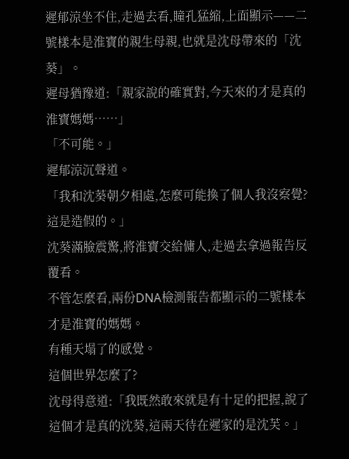遲郁涼坐不住,走過去看,瞳孔猛縮,上面顯示——二號樣本是淮寶的親生母親,也就是沈母帶來的「沈葵」。
遲母猶豫道:「親家說的確實對,今天來的才是真的淮寶媽媽……」
「不可能。」
遲郁涼沉聲道。
「我和沈葵朝夕相處,怎麼可能換了個人我沒察覺?這是造假的。」
沈葵滿臉震驚,將淮寶交給傭人,走過去拿過報告反覆看。
不管怎麼看,兩份DNA檢測報告都顯示的二號樣本才是淮寶的媽媽。
有種天塌了的感覺。
這個世界怎麼了?
沈母得意道:「我既然敢來就是有十足的把握,說了這個才是真的沈葵,這兩天待在遲家的是沈芙。」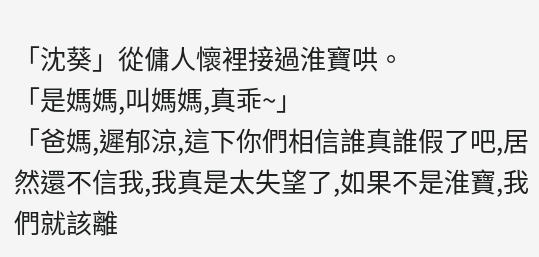「沈葵」從傭人懷裡接過淮寶哄。
「是媽媽,叫媽媽,真乖~」
「爸媽,遲郁涼,這下你們相信誰真誰假了吧,居然還不信我,我真是太失望了,如果不是淮寶,我們就該離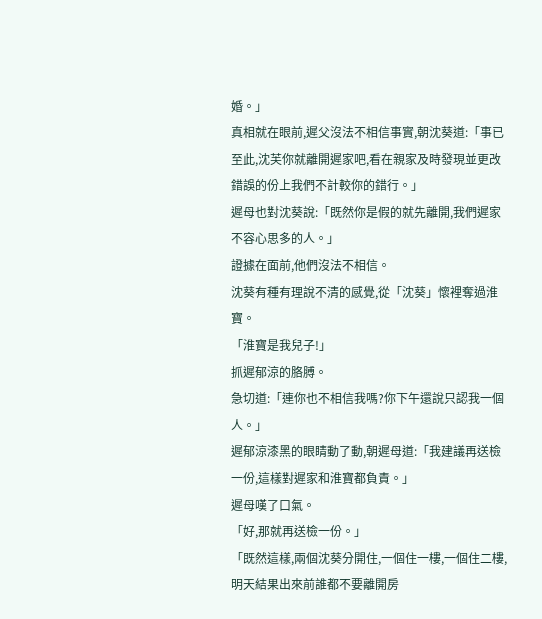婚。」
真相就在眼前,遲父沒法不相信事實,朝沈葵道:「事已至此,沈芙你就離開遲家吧,看在親家及時發現並更改錯誤的份上我們不計較你的錯行。」
遲母也對沈葵說:「既然你是假的就先離開,我們遲家不容心思多的人。」
證據在面前,他們沒法不相信。
沈葵有種有理說不清的感覺,從「沈葵」懷裡奪過淮寶。
「淮寶是我兒子!」
抓遲郁涼的胳膊。
急切道:「連你也不相信我嗎?你下午還說只認我一個人。」
遲郁涼漆黑的眼睛動了動,朝遲母道:「我建議再送檢一份,這樣對遲家和淮寶都負責。」
遲母嘆了口氣。
「好,那就再送檢一份。」
「既然這樣,兩個沈葵分開住,一個住一樓,一個住二樓,明天結果出來前誰都不要離開房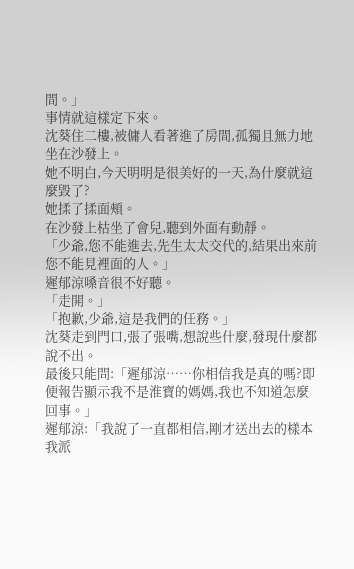間。」
事情就這樣定下來。
沈葵住二樓,被傭人看著進了房間,孤獨且無力地坐在沙發上。
她不明白,今天明明是很美好的一天,為什麼就這麼毀了?
她揉了揉面頰。
在沙發上枯坐了會兒,聽到外面有動靜。
「少爺,您不能進去,先生太太交代的,結果出來前您不能見裡面的人。」
遲郁涼嗓音很不好聽。
「走開。」
「抱歉,少爺,這是我們的任務。」
沈葵走到門口,張了張嘴,想說些什麼,發現什麼都說不出。
最後只能問:「遲郁涼……你相信我是真的嗎?即便報告顯示我不是淮寶的媽媽,我也不知道怎麼回事。」
遲郁涼:「我說了一直都相信,剛才送出去的樣本我派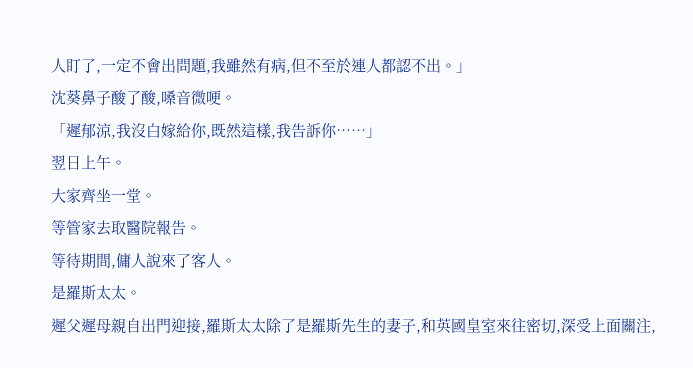人盯了,一定不會出問題,我雖然有病,但不至於連人都認不出。」
沈葵鼻子酸了酸,嗓音微哽。
「遲郁涼,我沒白嫁給你,既然這樣,我告訴你……」
翌日上午。
大家齊坐一堂。
等管家去取醫院報告。
等待期間,傭人說來了客人。
是羅斯太太。
遲父遲母親自出門迎接,羅斯太太除了是羅斯先生的妻子,和英國皇室來往密切,深受上面關注,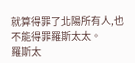就算得罪了北陽所有人,也不能得罪羅斯太太。
羅斯太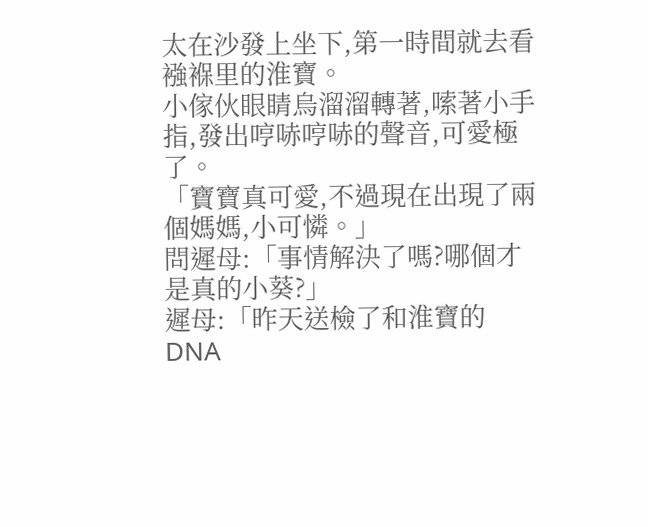太在沙發上坐下,第一時間就去看襁褓里的淮寶。
小傢伙眼睛烏溜溜轉著,嗦著小手指,發出哼哧哼哧的聲音,可愛極了。
「寶寶真可愛,不過現在出現了兩個媽媽,小可憐。」
問遲母:「事情解決了嗎?哪個才是真的小葵?」
遲母:「昨天送檢了和淮寶的DNA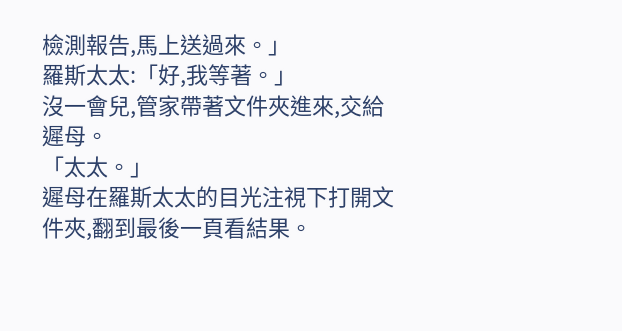檢測報告,馬上送過來。」
羅斯太太:「好,我等著。」
沒一會兒,管家帶著文件夾進來,交給遲母。
「太太。」
遲母在羅斯太太的目光注視下打開文件夾,翻到最後一頁看結果。